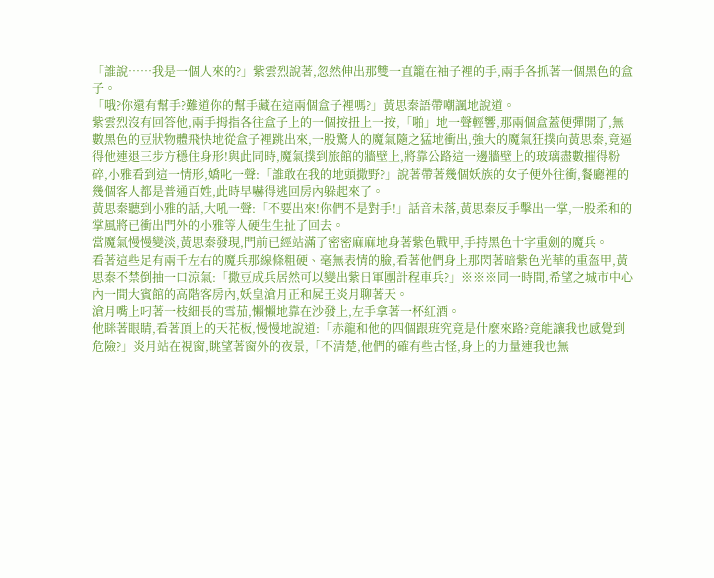「誰說……我是一個人來的?」紫雲烈說著,忽然伸出那雙一直籠在袖子裡的手,兩手各抓著一個黑色的盒子。
「哦?你還有幫手?難道你的幫手藏在這兩個盒子裡嗎?」黃思秦語帶嘲諷地說道。
紫雲烈沒有回答他,兩手拇指各往盒子上的一個按扭上一按,「啪」地一聲輕響,那兩個盒蓋便彈開了,無數黑色的豆狀物體飛快地從盒子裡跳出來,一股驚人的魔氣隨之猛地衝出,強大的魔氣狂撲向黃思秦,竟逼得他連退三步方穩住身形!與此同時,魔氣撲到旅館的牆壁上,將靠公路這一邊牆壁上的玻璃盡數摧得粉碎,小雅看到這一情形,嬌叱一聲:「誰敢在我的地頭撒野?」說著帶著幾個妖族的女子便外往衝,餐廳裡的幾個客人都是普通百姓,此時早嚇得逃回房內躲起來了。
黃思秦聽到小雅的話,大吼一聲:「不要出來!你們不是對手!」話音未落,黃思秦反手擊出一掌,一股柔和的掌風將已衝出門外的小雅等人硬生生扯了回去。
當魔氣慢慢變淡,黃思秦發現,門前已經站滿了密密麻麻地身著紫色戰甲,手持黑色十字重劍的魔兵。
看著這些足有兩千左右的魔兵那線條粗硬、毫無表情的臉,看著他們身上那閃著暗紫色光華的重盔甲,黃思秦不禁倒抽一口涼氣:「撒豆成兵居然可以變出紫日軍團計程車兵?」※※※同一時間,希望之城市中心內一間大賓館的高階客房內,妖皇滄月正和屍王炎月聊著天。
滄月嘴上叼著一枝細長的雪茄,懶懶地靠在沙發上,左手拿著一杯紅酒。
他眯著眼睛,看著頂上的天花板,慢慢地說道:「赤龍和他的四個跟班究竟是什麼來路?竟能讓我也感覺到危險?」炎月站在視窗,眺望著窗外的夜景,「不清楚,他們的確有些古怪,身上的力量連我也無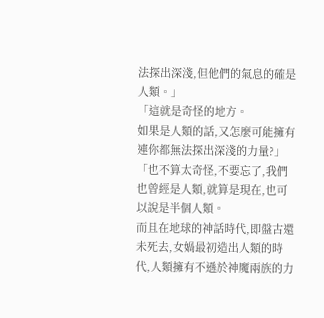法探出深淺,但他們的氣息的確是人類。」
「這就是奇怪的地方。
如果是人類的話,又怎麼可能擁有連你都無法探出深淺的力量?」「也不算太奇怪,不要忘了,我們也曾經是人類,就算是現在,也可以說是半個人類。
而且在地球的神話時代,即盤古還未死去,女媧最初造出人類的時代,人類擁有不遜於神魔兩族的力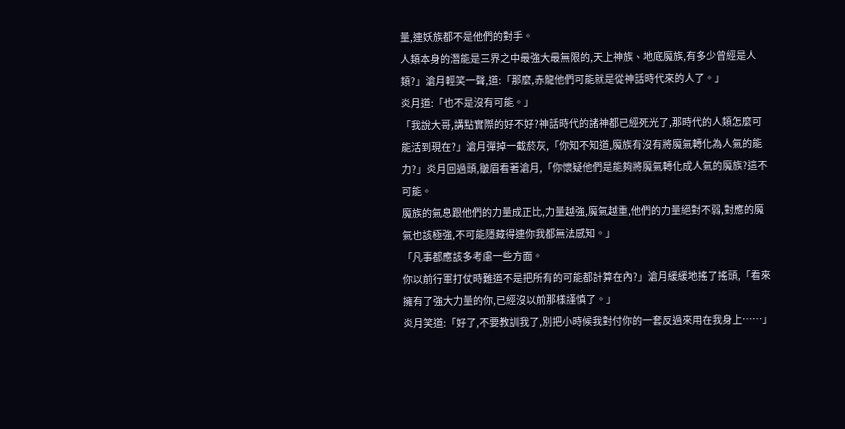量,連妖族都不是他們的對手。
人類本身的潛能是三界之中最強大最無限的,天上神族、地底魔族,有多少曾經是人類?」滄月輕笑一聲,道:「那麼,赤龍他們可能就是從神話時代來的人了。」
炎月道:「也不是沒有可能。」
「我說大哥,講點實際的好不好?神話時代的諸神都已經死光了,那時代的人類怎麼可能活到現在?」滄月彈掉一截菸灰,「你知不知道,魔族有沒有將魔氣轉化為人氣的能力?」炎月回過頭,皺眉看著滄月,「你懷疑他們是能夠將魔氣轉化成人氣的魔族?這不可能。
魔族的氣息跟他們的力量成正比,力量越強,魔氣越重,他們的力量絕對不弱,對應的魔氣也該極強,不可能隱藏得連你我都無法感知。」
「凡事都應該多考慮一些方面。
你以前行軍打仗時難道不是把所有的可能都計算在內?」滄月緩緩地搖了搖頭,「看來擁有了強大力量的你,已經沒以前那樣謹慎了。」
炎月笑道:「好了,不要教訓我了,別把小時候我對付你的一套反過來用在我身上……」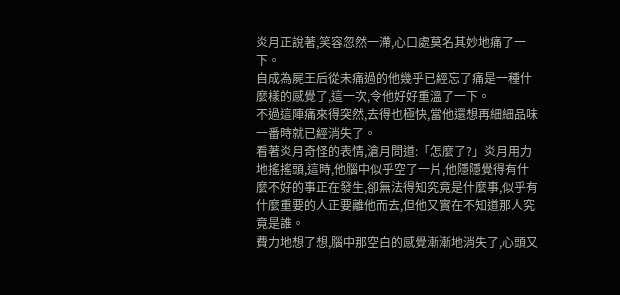炎月正說著,笑容忽然一滯,心口處莫名其妙地痛了一下。
自成為屍王后從未痛過的他幾乎已經忘了痛是一種什麼樣的感覺了,這一次,令他好好重溫了一下。
不過這陣痛來得突然,去得也極快,當他還想再細細品味一番時就已經消失了。
看著炎月奇怪的表情,滄月問道:「怎麼了?」炎月用力地搖搖頭,這時,他腦中似乎空了一片,他隱隱覺得有什麼不好的事正在發生,卻無法得知究竟是什麼事,似乎有什麼重要的人正要離他而去,但他又實在不知道那人究竟是誰。
費力地想了想,腦中那空白的感覺漸漸地消失了,心頭又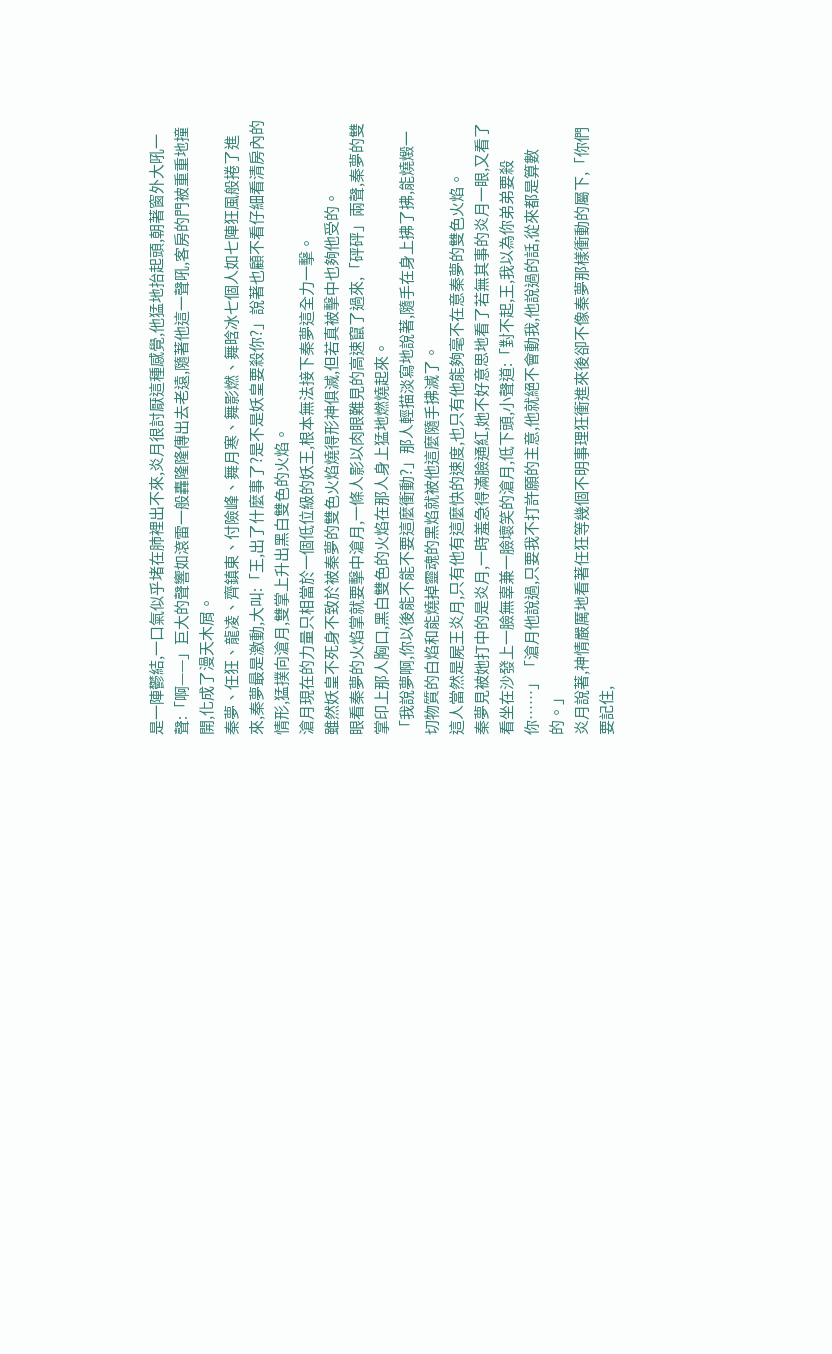是一陣鬱結,一口氣似乎堵在肺裡出不來,炎月很討厭這種感覺,他猛地抬起頭,朝著窗外大吼一聲:「啊——」巨大的聲響如滾雷一般轟隆隆傳出去老遠,隨著他這一聲吼,客房的門被重重地撞開,化成了漫天木屑。
秦夢、任狂、龍凌、齊鎮東、付險峰、舞月寒、舞影燃、舞晗冰七個人如七陣狂風般捲了進來,秦夢最是激動,大叫:「王,出了什麼事了?是不是妖皇要殺你?」說著也顧不看仔細看清房內的情形,猛撲向滄月,雙掌上升出黑白雙色的火焰。
滄月現在的力量只相當於一個低位級的妖王,根本無法接下秦夢這全力一擊。
雖然妖皇不死身不致於被秦夢的雙色火焰燒得形神俱滅,但若真被擊中也夠他受的。
眼看秦夢的火焰掌就要擊中滄月,一條人影以肉眼難見的高速竄了過來,「砰砰」兩聲,秦夢的雙掌印上那人胸口,黑白雙色的火焰在那人身上猛地燃燒起來。
「我說夢啊,你以後能不能不要這麼衝動?」那人輕描淡寫地說著,隨手在身上拂了拂,能燒燬一切物質的白焰和能燒掉靈魂的黑焰就被他這麼隨手拂滅了。
這人當然是屍王炎月,只有他有這麼快的速度,也只有他能夠毫不在意秦夢的雙色火焰。
秦夢見被她打中的是炎月,一時羞急得滿臉通紅,她不好意思地看了若無其事的炎月一眼,又看了看坐在沙發上一臉無辜兼一臉壞笑的滄月,低下頭,小聲道:「對不起,王,我以為你弟弟要殺你……」「滄月他說過,只要我不打許願的主意,他就絕不會動我,他說過的話,從來都是算數的。」
炎月說著,神情嚴厲地看著任狂等幾個不明事理狂衝進來後卻不像秦夢那樣衝動的屬下,「你們要記住,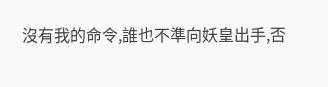沒有我的命令,誰也不準向妖皇出手,否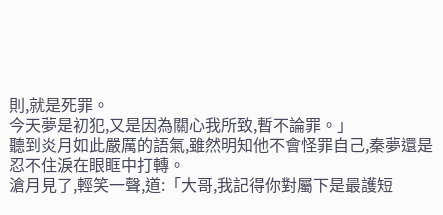則,就是死罪。
今天夢是初犯,又是因為關心我所致,暫不論罪。」
聽到炎月如此嚴厲的語氣,雖然明知他不會怪罪自己,秦夢還是忍不住淚在眼眶中打轉。
滄月見了,輕笑一聲,道:「大哥,我記得你對屬下是最護短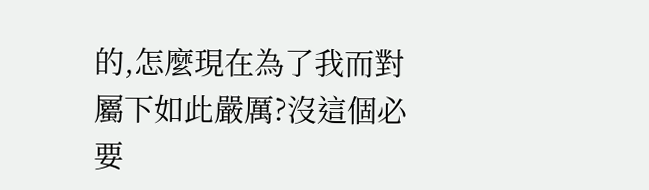的,怎麼現在為了我而對屬下如此嚴厲?沒這個必要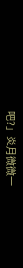吧?」炎月微微一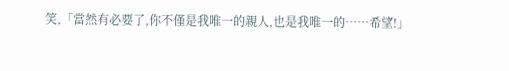笑,「當然有必要了,你不僅是我唯一的親人,也是我唯一的……希望!」